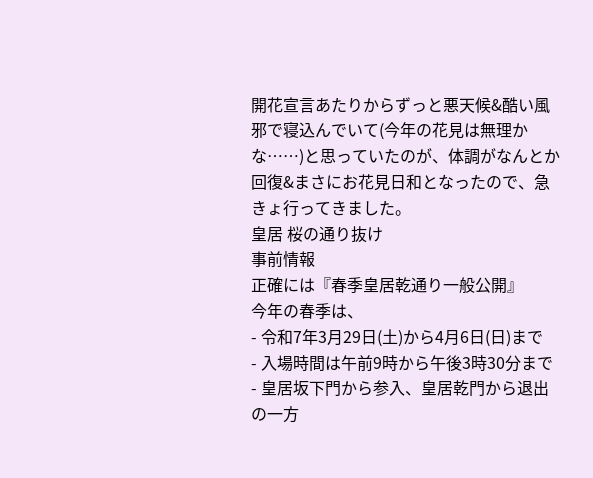開花宣言あたりからずっと悪天候&酷い風邪で寝込んでいて(今年の花見は無理かな……)と思っていたのが、体調がなんとか回復&まさにお花見日和となったので、急きょ行ってきました。
皇居 桜の通り抜け
事前情報
正確には『春季皇居乾通り一般公開』
今年の春季は、
- 令和7年3月29日(土)から4月6日(日)まで
- 入場時間は午前9時から午後3時30分まで
- 皇居坂下門から参入、皇居乾門から退出の一方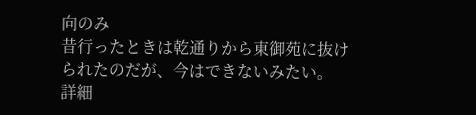向のみ
昔行ったときは乾通りから東御苑に抜けられたのだが、今はできないみたい。
詳細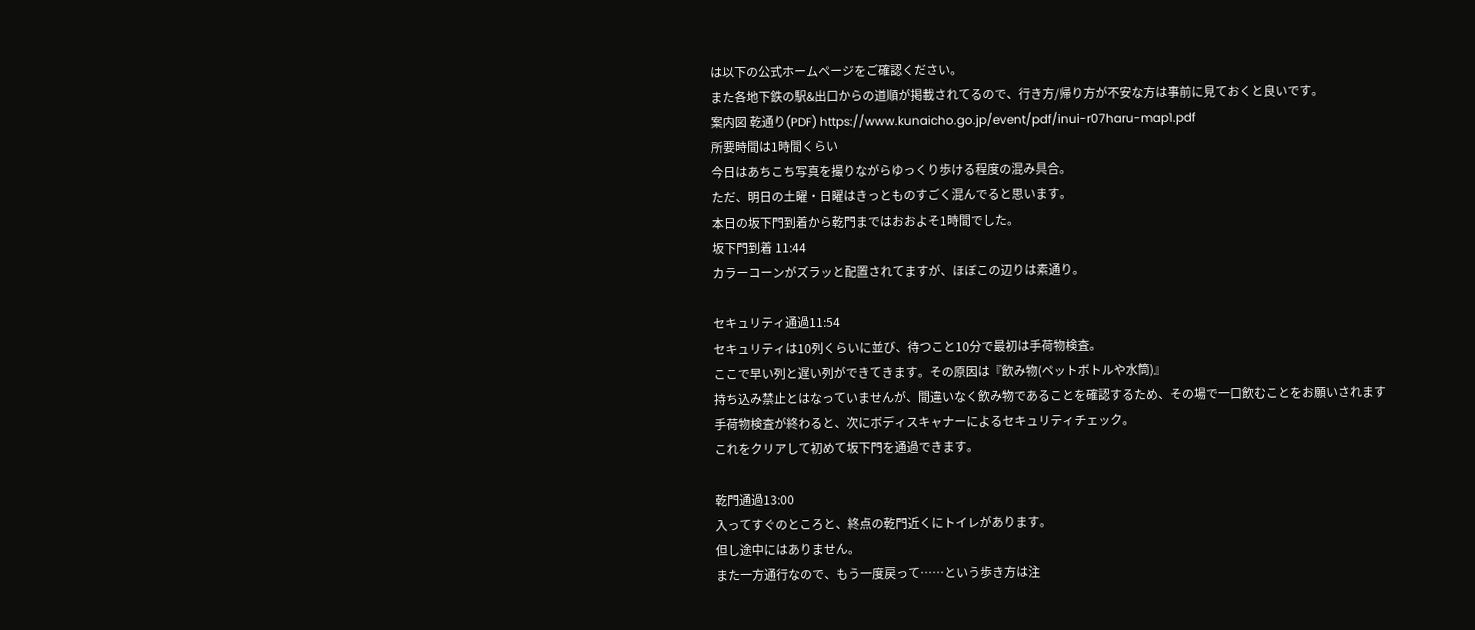は以下の公式ホームページをご確認ください。
また各地下鉄の駅&出口からの道順が掲載されてるので、行き方/帰り方が不安な方は事前に見ておくと良いです。
案内図 乾通り(PDF) https://www.kunaicho.go.jp/event/pdf/inui-r07haru-map1.pdf
所要時間は1時間くらい
今日はあちこち写真を撮りながらゆっくり歩ける程度の混み具合。
ただ、明日の土曜・日曜はきっとものすごく混んでると思います。
本日の坂下門到着から乾門まではおおよそ1時間でした。
坂下門到着 11:44
カラーコーンがズラッと配置されてますが、ほぼこの辺りは素通り。

セキュリティ通過11:54
セキュリティは10列くらいに並び、待つこと10分で最初は手荷物検査。
ここで早い列と遅い列ができてきます。その原因は『飲み物(ペットボトルや水筒)』
持ち込み禁止とはなっていませんが、間違いなく飲み物であることを確認するため、その場で一口飲むことをお願いされます
手荷物検査が終わると、次にボディスキャナーによるセキュリティチェック。
これをクリアして初めて坂下門を通過できます。

乾門通過13:00
入ってすぐのところと、終点の乾門近くにトイレがあります。
但し途中にはありません。
また一方通行なので、もう一度戻って……という歩き方は注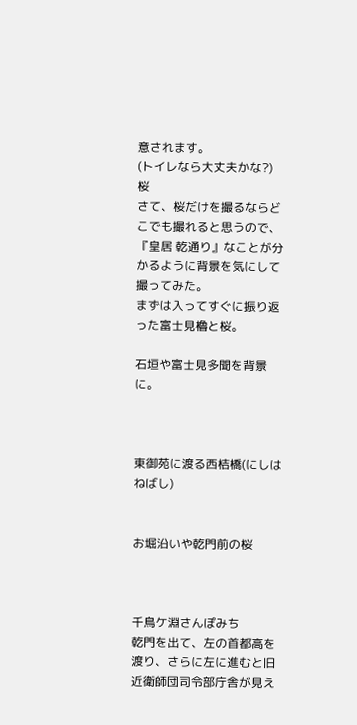意されます。
(トイレなら大丈夫かな?)
桜
さて、桜だけを撮るならどこでも撮れると思うので、『皇居 乾通り』なことが分かるように背景を気にして撮ってみた。
まずは入ってすぐに振り返った富士見櫓と桜。

石垣や富士見多聞を背景に。



東御苑に渡る西桔橋(にしはねばし)


お堀沿いや乾門前の桜



千鳥ケ淵さんぽみち
乾門を出て、左の首都高を渡り、さらに左に進むと旧近衛師団司令部庁舎が見え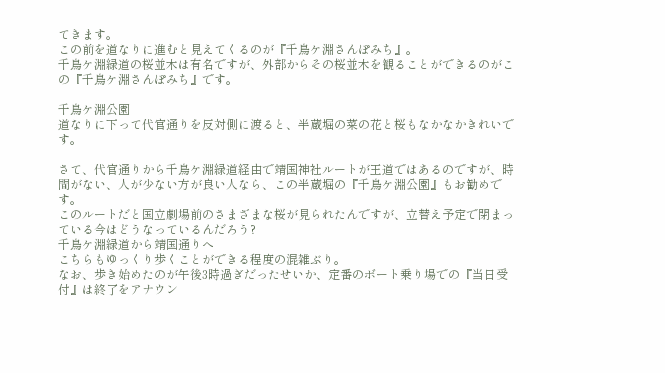てきます。
この前を道なりに進むと見えてくるのが『千鳥ケ淵さんぽみち』。
千鳥ケ淵緑道の桜並木は有名ですが、外部からその桜並木を観ることができるのがこの『千鳥ケ淵さんぽみち』です。

千鳥ケ淵公園
道なりに下って代官通りを反対側に渡ると、半蔵堀の菜の花と桜もなかなかきれいです。

さて、代官通りから千鳥ケ淵緑道経由で靖国神社ルートが王道ではあるのですが、時間がない、人が少ない方が良い人なら、この半蔵堀の『千鳥ケ淵公園』もお勧めです。
このルートだと国立劇場前のさまざまな桜が見られたんですが、立替え予定で閉まっている今はどうなっているんだろう?
千鳥ケ淵緑道から靖国通りへ
こちらもゆっくり歩くことができる程度の混雑ぶり。
なお、歩き始めたのが午後3時過ぎだったせいか、定番のボート乗り場での『当日受付』は終了をアナウン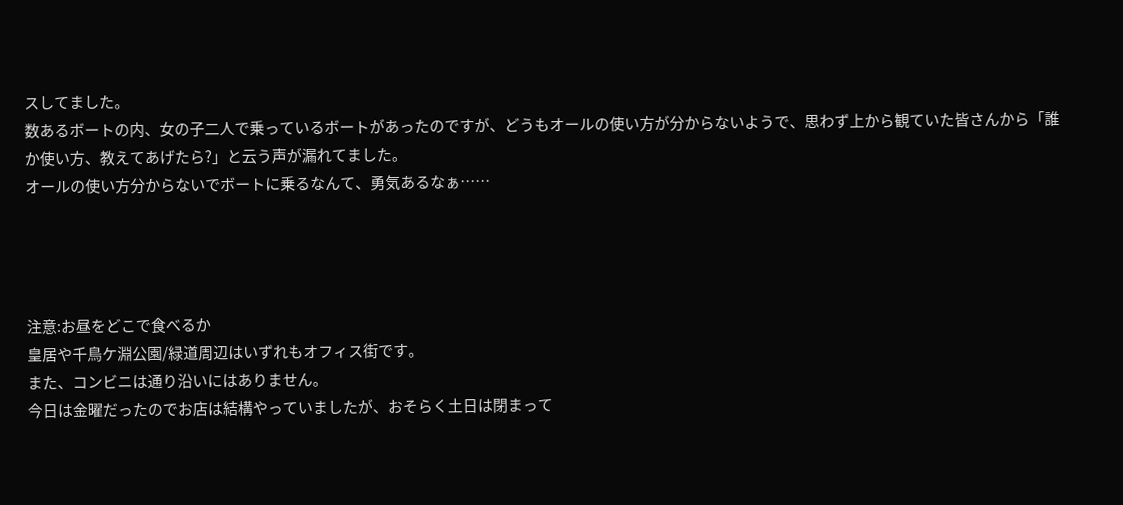スしてました。
数あるボートの内、女の子二人で乗っているボートがあったのですが、どうもオールの使い方が分からないようで、思わず上から観ていた皆さんから「誰か使い方、教えてあげたら?」と云う声が漏れてました。
オールの使い方分からないでボートに乗るなんて、勇気あるなぁ……




注意:お昼をどこで食べるか
皇居や千鳥ケ淵公園/緑道周辺はいずれもオフィス街です。
また、コンビニは通り沿いにはありません。
今日は金曜だったのでお店は結構やっていましたが、おそらく土日は閉まって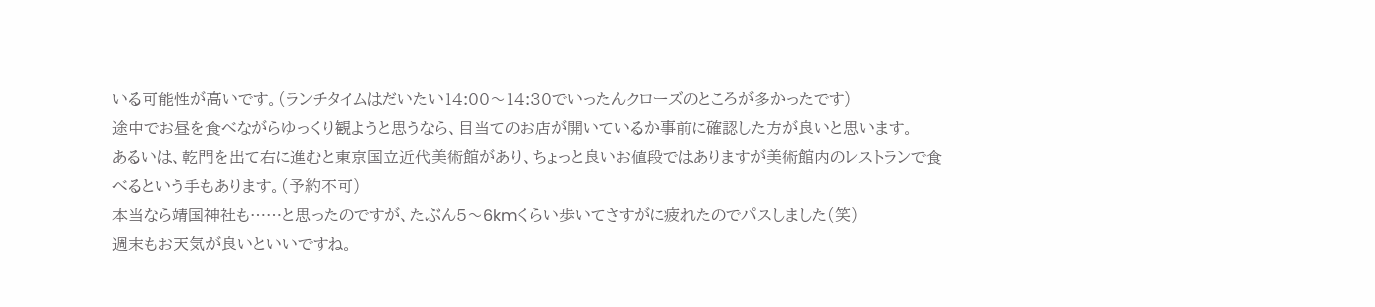いる可能性が高いです。(ランチタイムはだいたい14:00〜14:30でいったんクローズのところが多かったです)
途中でお昼を食べながらゆっくり観ようと思うなら、目当てのお店が開いているか事前に確認した方が良いと思います。
あるいは、乾門を出て右に進むと東京国立近代美術館があり、ちょっと良いお値段ではありますが美術館内のレストランで食べるという手もあります。(予約不可)
本当なら靖国神社も……と思ったのですが、たぶん5〜6kmくらい歩いてさすがに疲れたのでパスしました(笑)
週末もお天気が良いといいですね。